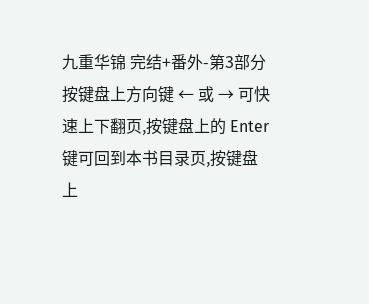九重华锦 完结+番外-第3部分
按键盘上方向键 ← 或 → 可快速上下翻页,按键盘上的 Enter 键可回到本书目录页,按键盘上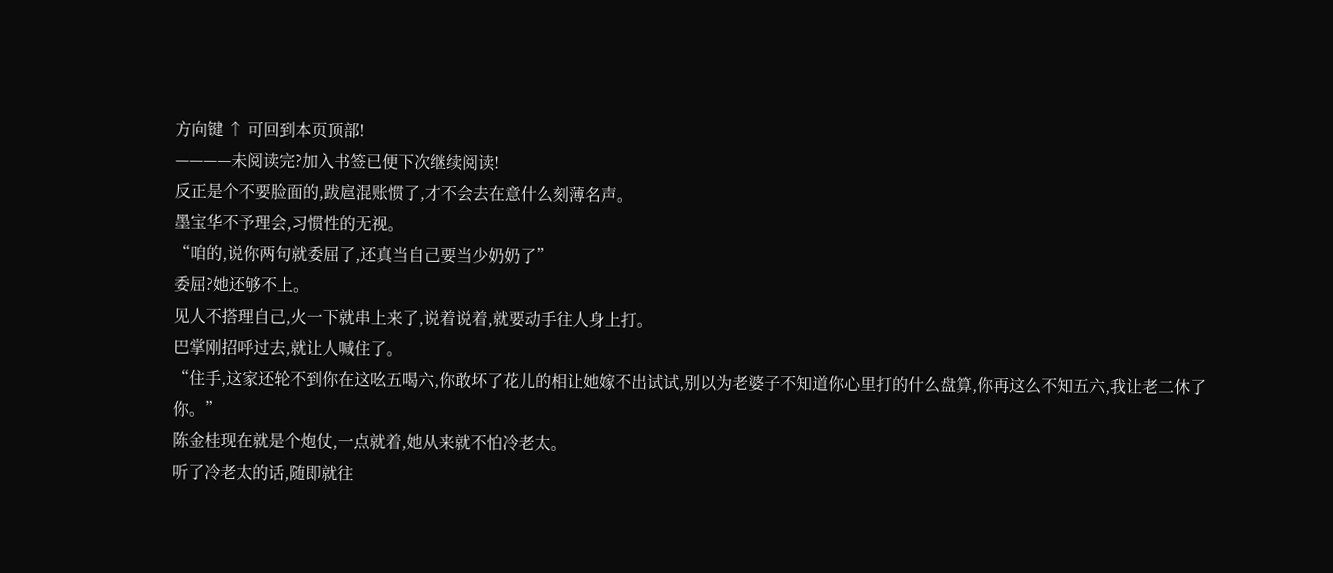方向键 ↑ 可回到本页顶部!
————未阅读完?加入书签已便下次继续阅读!
反正是个不要脸面的,跋扈混账惯了,才不会去在意什么刻薄名声。
墨宝华不予理会,习惯性的无视。
“咱的,说你两句就委屈了,还真当自己要当少奶奶了”
委屈?她还够不上。
见人不搭理自己,火一下就串上来了,说着说着,就要动手往人身上打。
巴掌刚招呼过去,就让人喊住了。
“住手,这家还轮不到你在这吆五喝六,你敢坏了花儿的相让她嫁不出试试,别以为老婆子不知道你心里打的什么盘算,你再这么不知五六,我让老二休了你。”
陈金桂现在就是个炮仗,一点就着,她从来就不怕冷老太。
听了冷老太的话,随即就往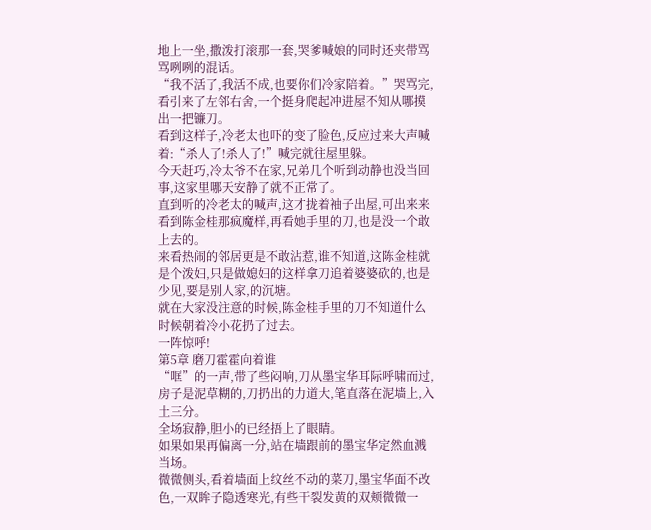地上一坐,撒泼打滚那一套,哭爹喊娘的同时还夹带骂骂咧咧的混话。
“我不活了,我活不成,也要你们冷家陪着。”哭骂完,看引来了左邻右舍,一个挺身爬起冲进屋不知从哪摸出一把镰刀。
看到这样子,冷老太也吓的变了脸色,反应过来大声喊着:“杀人了!杀人了!”喊完就往屋里躲。
今天赶巧,冷太爷不在家,兄弟几个听到动静也没当回事,这家里哪天安静了就不正常了。
直到听的冷老太的喊声,这才拢着袖子出屋,可出来来看到陈金桂那疯魔样,再看她手里的刀,也是没一个敢上去的。
来看热闹的邻居更是不敢沾惹,谁不知道,这陈金桂就是个泼妇,只是做媳妇的这样拿刀追着婆婆砍的,也是少见,要是别人家,的沉塘。
就在大家没注意的时候,陈金桂手里的刀不知道什么时候朝着冷小花扔了过去。
一阵惊呼!
第5章 磨刀霍霍向着谁
“哐”的一声,带了些闷响,刀从墨宝华耳际呼啸而过,房子是泥草糊的,刀扔出的力道大,笔直落在泥墙上,入土三分。
全场寂静,胆小的已经捂上了眼睛。
如果如果再偏离一分,站在墙跟前的墨宝华定然血溅当场。
微微侧头,看着墙面上纹丝不动的菜刀,墨宝华面不改色,一双眸子隐透寒光,有些干裂发黄的双颊微微一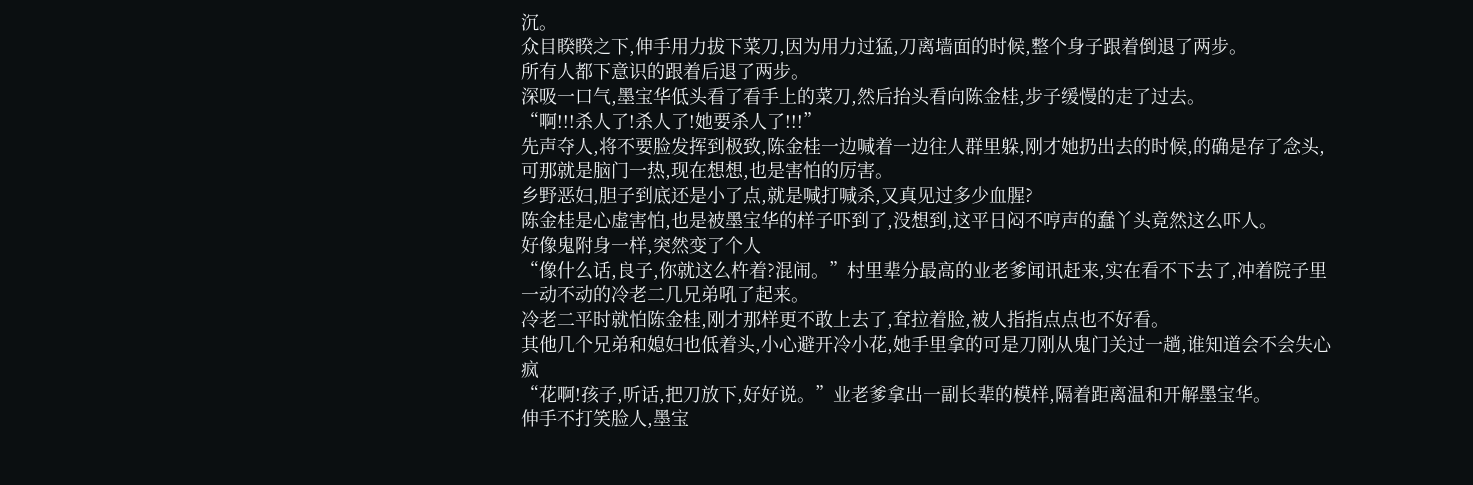沉。
众目睽睽之下,伸手用力拔下菜刀,因为用力过猛,刀离墙面的时候,整个身子跟着倒退了两步。
所有人都下意识的跟着后退了两步。
深吸一口气,墨宝华低头看了看手上的菜刀,然后抬头看向陈金桂,步子缓慢的走了过去。
“啊!!!杀人了!杀人了!她要杀人了!!!”
先声夺人,将不要脸发挥到极致,陈金桂一边喊着一边往人群里躲,刚才她扔出去的时候,的确是存了念头,可那就是脑门一热,现在想想,也是害怕的厉害。
乡野恶妇,胆子到底还是小了点,就是喊打喊杀,又真见过多少血腥?
陈金桂是心虚害怕,也是被墨宝华的样子吓到了,没想到,这平日闷不哼声的蠢丫头竟然这么吓人。
好像鬼附身一样,突然变了个人
“像什么话,良子,你就这么杵着?混闹。”村里辈分最高的业老爹闻讯赶来,实在看不下去了,冲着院子里一动不动的冷老二几兄弟吼了起来。
冷老二平时就怕陈金桂,刚才那样更不敢上去了,耷拉着脸,被人指指点点也不好看。
其他几个兄弟和媳妇也低着头,小心避开冷小花,她手里拿的可是刀刚从鬼门关过一趟,谁知道会不会失心疯
“花啊!孩子,听话,把刀放下,好好说。”业老爹拿出一副长辈的模样,隔着距离温和开解墨宝华。
伸手不打笑脸人,墨宝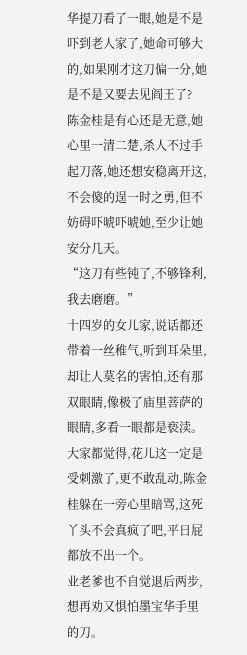华提刀看了一眼,她是不是吓到老人家了,她命可够大的,如果刚才这刀偏一分,她是不是又要去见阎王了?
陈金桂是有心还是无意,她心里一清二楚,杀人不过手起刀落,她还想安稳离开这,不会傻的逞一时之勇,但不妨碍吓唬吓唬她,至少让她安分几天。
“这刀有些钝了,不够锋利,我去磨磨。”
十四岁的女儿家,说话都还带着一丝稚气,听到耳朵里,却让人莫名的害怕,还有那双眼睛,像极了庙里菩萨的眼睛,多看一眼都是亵渎。
大家都觉得,花儿这一定是受刺激了,更不敢乱动,陈金桂躲在一旁心里暗骂,这死丫头不会真疯了吧,平日屁都放不出一个。
业老爹也不自觉退后两步,想再劝又惧怕墨宝华手里的刀。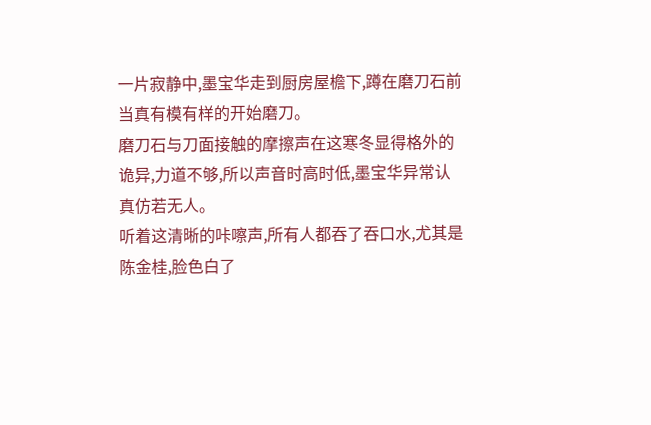一片寂静中,墨宝华走到厨房屋檐下,蹲在磨刀石前当真有模有样的开始磨刀。
磨刀石与刀面接触的摩擦声在这寒冬显得格外的诡异,力道不够,所以声音时高时低,墨宝华异常认真仿若无人。
听着这清晰的咔嚓声,所有人都吞了吞口水,尤其是陈金桂,脸色白了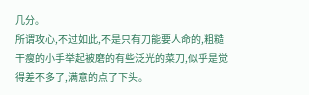几分。
所谓攻心,不过如此,不是只有刀能要人命的,粗糙干瘦的小手举起被磨的有些泛光的菜刀,似乎是觉得差不多了,满意的点了下头。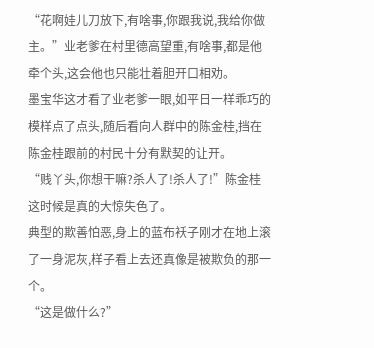“花啊娃儿刀放下,有啥事,你跟我说,我给你做主。”业老爹在村里德高望重,有啥事,都是他牵个头,这会他也只能壮着胆开口相劝。
墨宝华这才看了业老爹一眼,如平日一样乖巧的模样点了点头,随后看向人群中的陈金桂,挡在陈金桂跟前的村民十分有默契的让开。
“贱丫头,你想干嘛?杀人了!杀人了!”陈金桂这时候是真的大惊失色了。
典型的欺善怕恶,身上的蓝布袄子刚才在地上滚了一身泥灰,样子看上去还真像是被欺负的那一个。
“这是做什么?”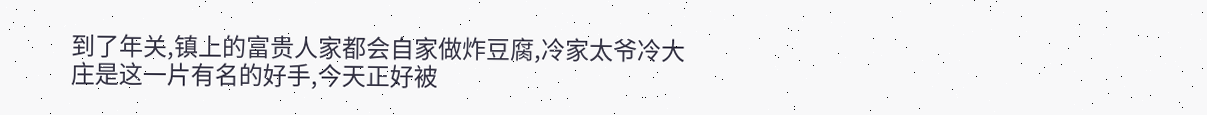到了年关,镇上的富贵人家都会自家做炸豆腐,冷家太爷冷大庄是这一片有名的好手,今天正好被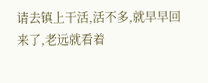请去镇上干活,活不多,就早早回来了,老远就看着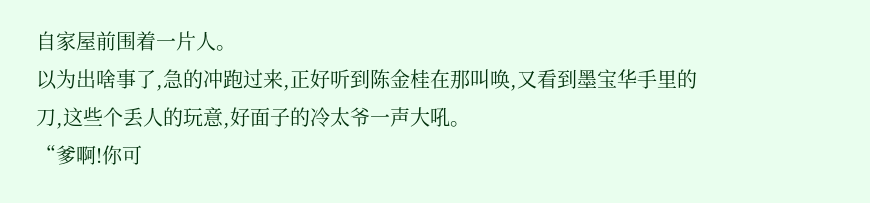自家屋前围着一片人。
以为出啥事了,急的冲跑过来,正好听到陈金桂在那叫唤,又看到墨宝华手里的刀,这些个丢人的玩意,好面子的冷太爷一声大吼。
“爹啊!你可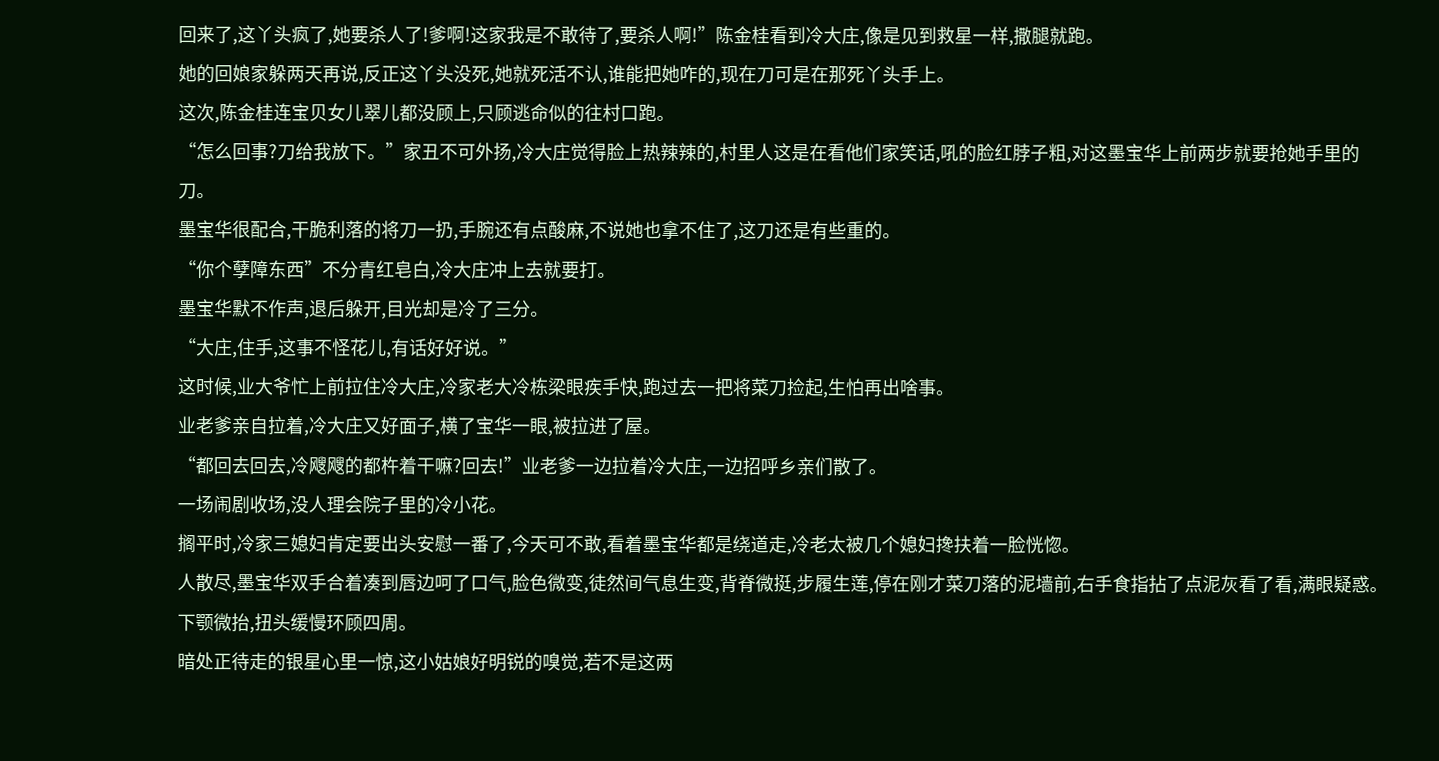回来了,这丫头疯了,她要杀人了!爹啊!这家我是不敢待了,要杀人啊!”陈金桂看到冷大庄,像是见到救星一样,撒腿就跑。
她的回娘家躲两天再说,反正这丫头没死,她就死活不认,谁能把她咋的,现在刀可是在那死丫头手上。
这次,陈金桂连宝贝女儿翠儿都没顾上,只顾逃命似的往村口跑。
“怎么回事?刀给我放下。”家丑不可外扬,冷大庄觉得脸上热辣辣的,村里人这是在看他们家笑话,吼的脸红脖子粗,对这墨宝华上前两步就要抢她手里的刀。
墨宝华很配合,干脆利落的将刀一扔,手腕还有点酸麻,不说她也拿不住了,这刀还是有些重的。
“你个孽障东西”不分青红皂白,冷大庄冲上去就要打。
墨宝华默不作声,退后躲开,目光却是冷了三分。
“大庄,住手,这事不怪花儿,有话好好说。”
这时候,业大爷忙上前拉住冷大庄,冷家老大冷栋梁眼疾手快,跑过去一把将菜刀捡起,生怕再出啥事。
业老爹亲自拉着,冷大庄又好面子,横了宝华一眼,被拉进了屋。
“都回去回去,冷飕飕的都杵着干嘛?回去!”业老爹一边拉着冷大庄,一边招呼乡亲们散了。
一场闹剧收场,没人理会院子里的冷小花。
搁平时,冷家三媳妇肯定要出头安慰一番了,今天可不敢,看着墨宝华都是绕道走,冷老太被几个媳妇搀扶着一脸恍惚。
人散尽,墨宝华双手合着凑到唇边呵了口气,脸色微变,徒然间气息生变,背脊微挺,步履生莲,停在刚才菜刀落的泥墙前,右手食指拈了点泥灰看了看,满眼疑惑。
下颚微抬,扭头缓慢环顾四周。
暗处正待走的银星心里一惊,这小姑娘好明锐的嗅觉,若不是这两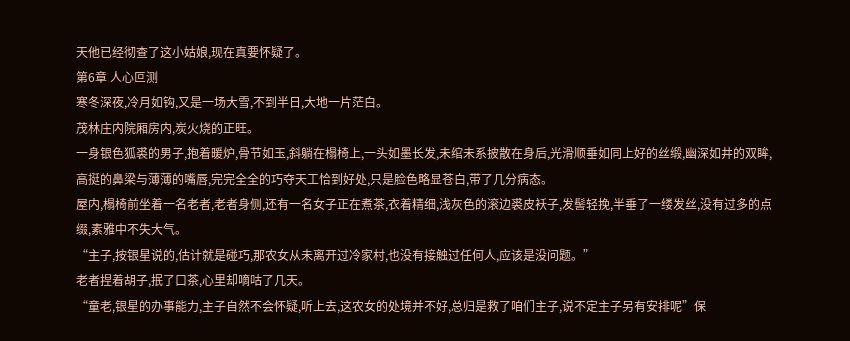天他已经彻查了这小姑娘,现在真要怀疑了。
第6章 人心叵测
寒冬深夜,冷月如钩,又是一场大雪,不到半日,大地一片茫白。
茂林庄内院厢房内,炭火烧的正旺。
一身银色狐裘的男子,抱着暖炉,骨节如玉,斜躺在榻椅上,一头如墨长发,未绾未系披散在身后,光滑顺垂如同上好的丝缎,幽深如井的双眸,高挺的鼻梁与薄薄的嘴唇,完完全全的巧夺天工恰到好处,只是脸色略显苍白,带了几分病态。
屋内,榻椅前坐着一名老者,老者身侧,还有一名女子正在煮茶,衣着精细,浅灰色的滚边裘皮袄子,发髻轻挽,半垂了一缕发丝,没有过多的点缀,素雅中不失大气。
“主子,按银星说的,估计就是碰巧,那农女从未离开过冷家村,也没有接触过任何人,应该是没问题。”
老者捏着胡子,抿了口茶,心里却嘀咕了几天。
“童老,银星的办事能力,主子自然不会怀疑,听上去,这农女的处境并不好,总归是救了咱们主子,说不定主子另有安排呢”保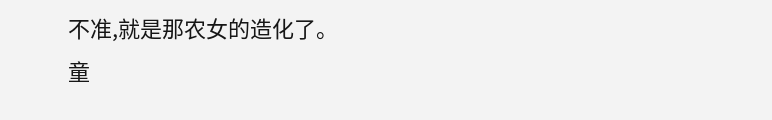不准,就是那农女的造化了。
童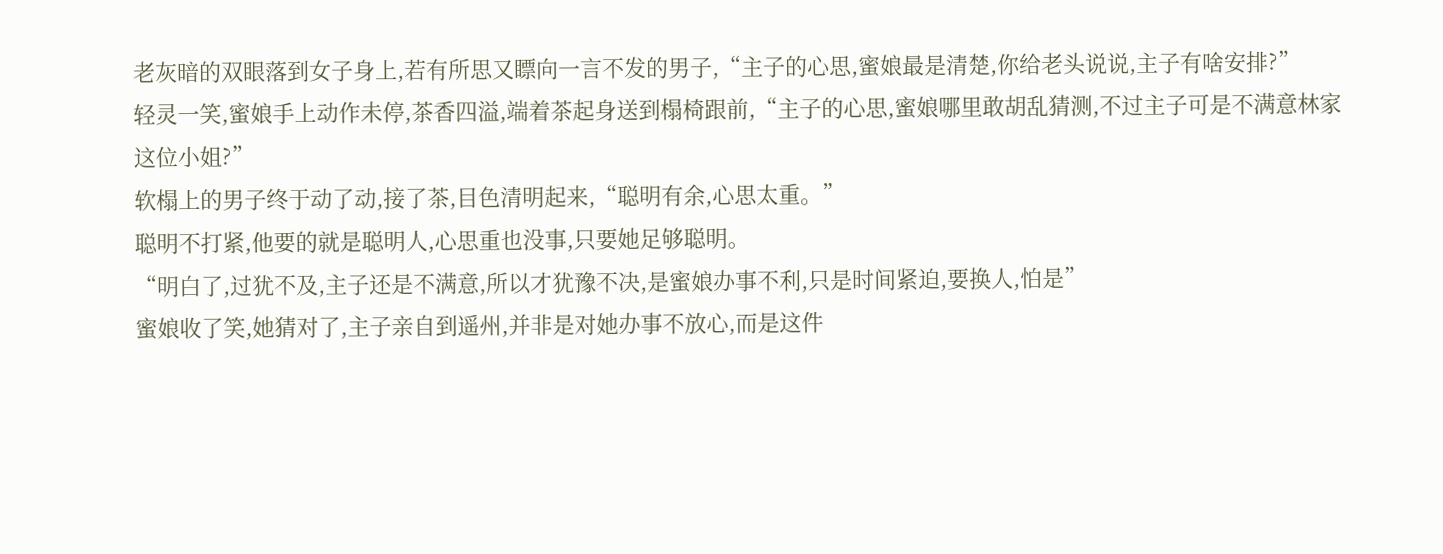老灰暗的双眼落到女子身上,若有所思又瞟向一言不发的男子,“主子的心思,蜜娘最是清楚,你给老头说说,主子有啥安排?”
轻灵一笑,蜜娘手上动作未停,茶香四溢,端着茶起身送到榻椅跟前,“主子的心思,蜜娘哪里敢胡乱猜测,不过主子可是不满意林家这位小姐?”
软榻上的男子终于动了动,接了茶,目色清明起来,“聪明有余,心思太重。”
聪明不打紧,他要的就是聪明人,心思重也没事,只要她足够聪明。
“明白了,过犹不及,主子还是不满意,所以才犹豫不决,是蜜娘办事不利,只是时间紧迫,要换人,怕是”
蜜娘收了笑,她猜对了,主子亲自到遥州,并非是对她办事不放心,而是这件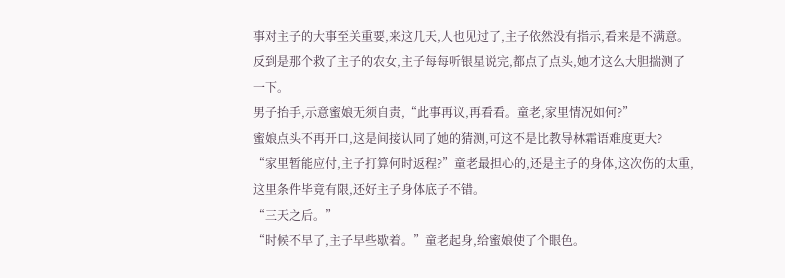事对主子的大事至关重要,来这几天,人也见过了,主子依然没有指示,看来是不满意。
反到是那个救了主子的农女,主子每每听银星说完,都点了点头,她才这么大胆揣测了一下。
男子抬手,示意蜜娘无须自责,“此事再议,再看看。童老,家里情况如何?”
蜜娘点头不再开口,这是间接认同了她的猜测,可这不是比教导林霜语难度更大?
“家里暂能应付,主子打算何时返程?”童老最担心的,还是主子的身体,这次伤的太重,这里条件毕竟有限,还好主子身体底子不错。
“三天之后。”
“时候不早了,主子早些歇着。”童老起身,给蜜娘使了个眼色。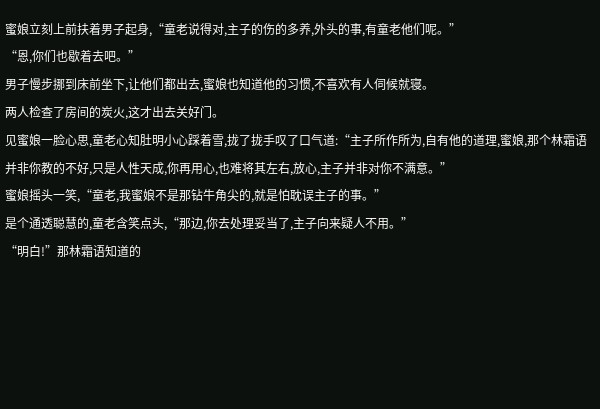蜜娘立刻上前扶着男子起身,“童老说得对,主子的伤的多养,外头的事,有童老他们呢。”
“恩,你们也歇着去吧。”
男子慢步挪到床前坐下,让他们都出去,蜜娘也知道他的习惯,不喜欢有人伺候就寝。
两人检查了房间的炭火,这才出去关好门。
见蜜娘一脸心思,童老心知肚明小心踩着雪,拢了拢手叹了口气道:“主子所作所为,自有他的道理,蜜娘,那个林霜语并非你教的不好,只是人性天成,你再用心,也难将其左右,放心,主子并非对你不满意。”
蜜娘摇头一笑,“童老,我蜜娘不是那钻牛角尖的,就是怕耽误主子的事。”
是个通透聪慧的,童老含笑点头,“那边,你去处理妥当了,主子向来疑人不用。”
“明白!”那林霜语知道的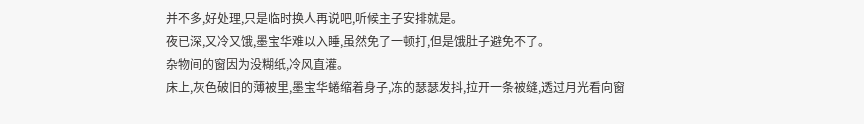并不多,好处理,只是临时换人再说吧,听候主子安排就是。
夜已深,又冷又饿,墨宝华难以入睡,虽然免了一顿打,但是饿肚子避免不了。
杂物间的窗因为没糊纸,冷风直灌。
床上,灰色破旧的薄被里,墨宝华蜷缩着身子,冻的瑟瑟发抖,拉开一条被缝,透过月光看向窗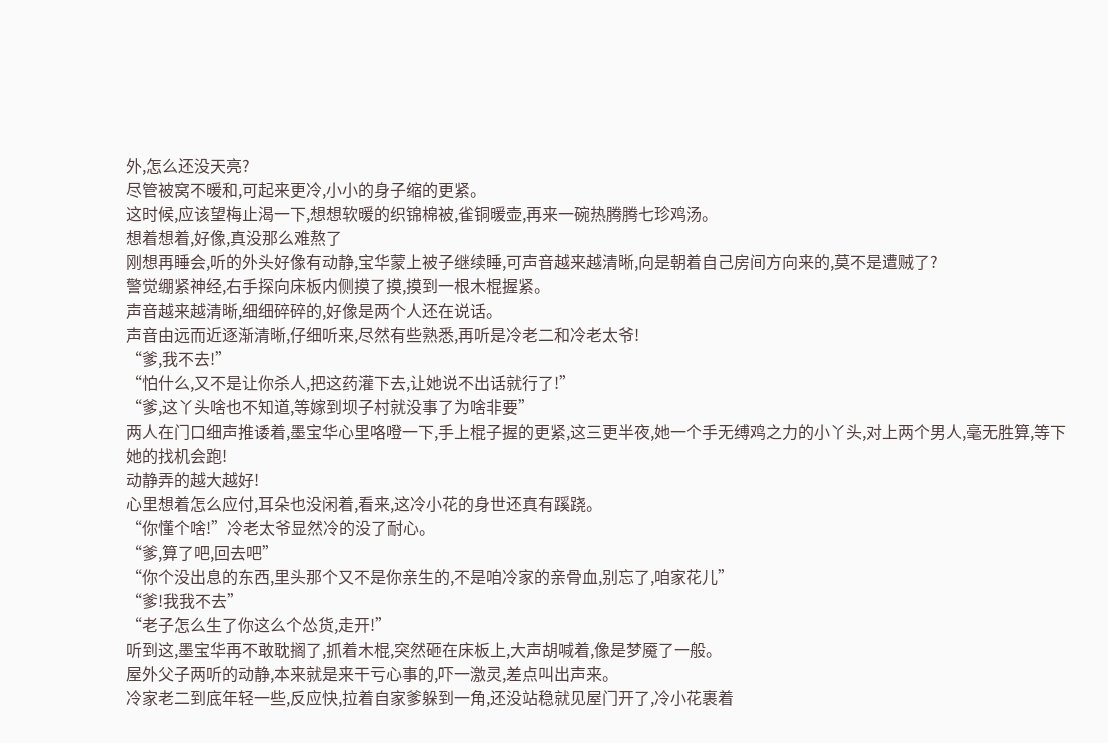外,怎么还没天亮?
尽管被窝不暖和,可起来更冷,小小的身子缩的更紧。
这时候,应该望梅止渴一下,想想软暖的织锦棉被,雀铜暖壶,再来一碗热腾腾七珍鸡汤。
想着想着,好像,真没那么难熬了
刚想再睡会,听的外头好像有动静,宝华蒙上被子继续睡,可声音越来越清晰,向是朝着自己房间方向来的,莫不是遭贼了?
警觉绷紧神经,右手探向床板内侧摸了摸,摸到一根木棍握紧。
声音越来越清晰,细细碎碎的,好像是两个人还在说话。
声音由远而近逐渐清晰,仔细听来,尽然有些熟悉,再听是冷老二和冷老太爷!
“爹,我不去!”
“怕什么,又不是让你杀人,把这药灌下去,让她说不出话就行了!”
“爹,这丫头啥也不知道,等嫁到坝子村就没事了为啥非要”
两人在门口细声推诿着,墨宝华心里咯噔一下,手上棍子握的更紧,这三更半夜,她一个手无缚鸡之力的小丫头,对上两个男人,毫无胜算,等下她的找机会跑!
动静弄的越大越好!
心里想着怎么应付,耳朵也没闲着,看来,这冷小花的身世还真有蹊跷。
“你懂个啥!”冷老太爷显然冷的没了耐心。
“爹,算了吧,回去吧”
“你个没出息的东西,里头那个又不是你亲生的,不是咱冷家的亲骨血,别忘了,咱家花儿”
“爹!我我不去”
“老子怎么生了你这么个怂货,走开!”
听到这,墨宝华再不敢耽搁了,抓着木棍,突然砸在床板上,大声胡喊着,像是梦魇了一般。
屋外父子两听的动静,本来就是来干亏心事的,吓一激灵,差点叫出声来。
冷家老二到底年轻一些,反应快,拉着自家爹躲到一角,还没站稳就见屋门开了,冷小花裹着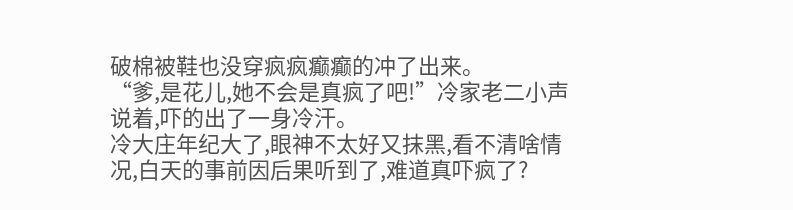破棉被鞋也没穿疯疯癫癫的冲了出来。
“爹,是花儿,她不会是真疯了吧!”冷家老二小声说着,吓的出了一身冷汗。
冷大庄年纪大了,眼神不太好又抹黑,看不清啥情况,白天的事前因后果听到了,难道真吓疯了?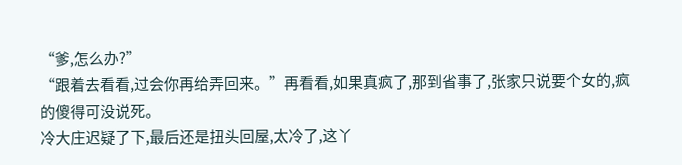“爹,怎么办?”
“跟着去看看,过会你再给弄回来。”再看看,如果真疯了,那到省事了,张家只说要个女的,疯的傻得可没说死。
冷大庄迟疑了下,最后还是扭头回屋,太冷了,这丫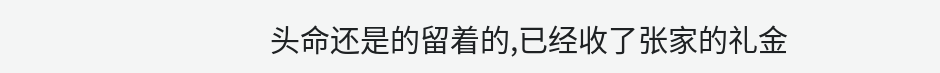头命还是的留着的,已经收了张家的礼金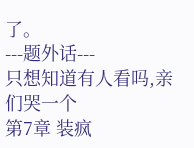了。
---题外话---
只想知道有人看吗,亲们哭一个
第7章 装疯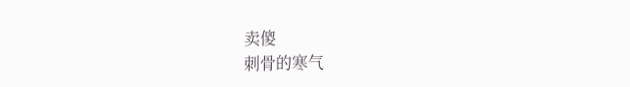卖傻
刺骨的寒气